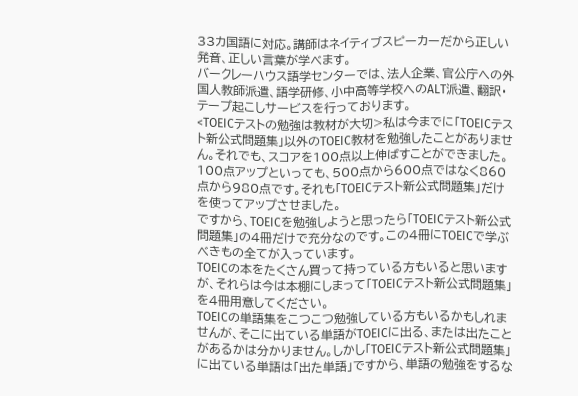33カ国語に対応。講師はネイティブスピーカーだから正しい発音、正しい言葉が学べます。
バークレーハウス語学センターでは、法人企業、官公庁への外国人教師派遣、語学研修、小中高等学校へのALT派遣、翻訳・テープ起こしサービスを行っております。
<TOEICテストの勉強は教材が大切>私は今までに「TOEICテスト新公式問題集」以外のTOEIC教材を勉強したことがありません。それでも、スコアを100点以上伸ばすことができました。
100点アップといっても、500点から600点ではなく860点から980点です。それも「TOEICテスト新公式問題集」だけを使ってアップさせました。
ですから、TOEICを勉強しようと思ったら「TOEICテスト新公式問題集」の4冊だけで充分なのです。この4冊にTOEICで学ぶべきもの全てが入っています。
TOEICの本をたくさん買って持っている方もいると思いますが、それらは今は本棚にしまって「TOEICテスト新公式問題集」を4冊用意してください。
TOEICの単語集をこつこつ勉強している方もいるかもしれませんが、そこに出ている単語がTOEICに出る、または出たことがあるかは分かりません。しかし「TOEICテスト新公式問題集」に出ている単語は「出た単語」ですから、単語の勉強をするな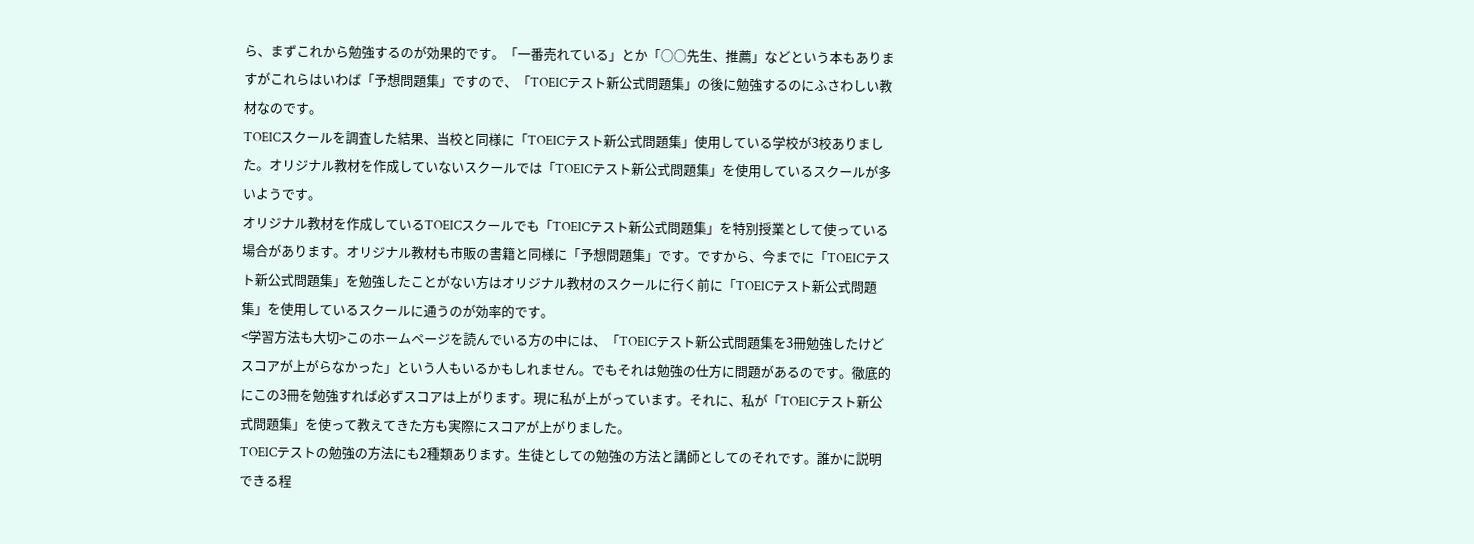ら、まずこれから勉強するのが効果的です。「一番売れている」とか「○○先生、推薦」などという本もありますがこれらはいわば「予想問題集」ですので、「TOEICテスト新公式問題集」の後に勉強するのにふさわしい教材なのです。
TOEICスクールを調査した結果、当校と同様に「TOEICテスト新公式問題集」使用している学校が3校ありました。オリジナル教材を作成していないスクールでは「TOEICテスト新公式問題集」を使用しているスクールが多いようです。
オリジナル教材を作成しているTOEICスクールでも「TOEICテスト新公式問題集」を特別授業として使っている場合があります。オリジナル教材も市販の書籍と同様に「予想問題集」です。ですから、今までに「TOEICテスト新公式問題集」を勉強したことがない方はオリジナル教材のスクールに行く前に「TOEICテスト新公式問題集」を使用しているスクールに通うのが効率的です。
<学習方法も大切>このホームページを読んでいる方の中には、「TOEICテスト新公式問題集を3冊勉強したけどスコアが上がらなかった」という人もいるかもしれません。でもそれは勉強の仕方に問題があるのです。徹底的にこの3冊を勉強すれば必ずスコアは上がります。現に私が上がっています。それに、私が「TOEICテスト新公式問題集」を使って教えてきた方も実際にスコアが上がりました。
TOEICテストの勉強の方法にも2種類あります。生徒としての勉強の方法と講師としてのそれです。誰かに説明できる程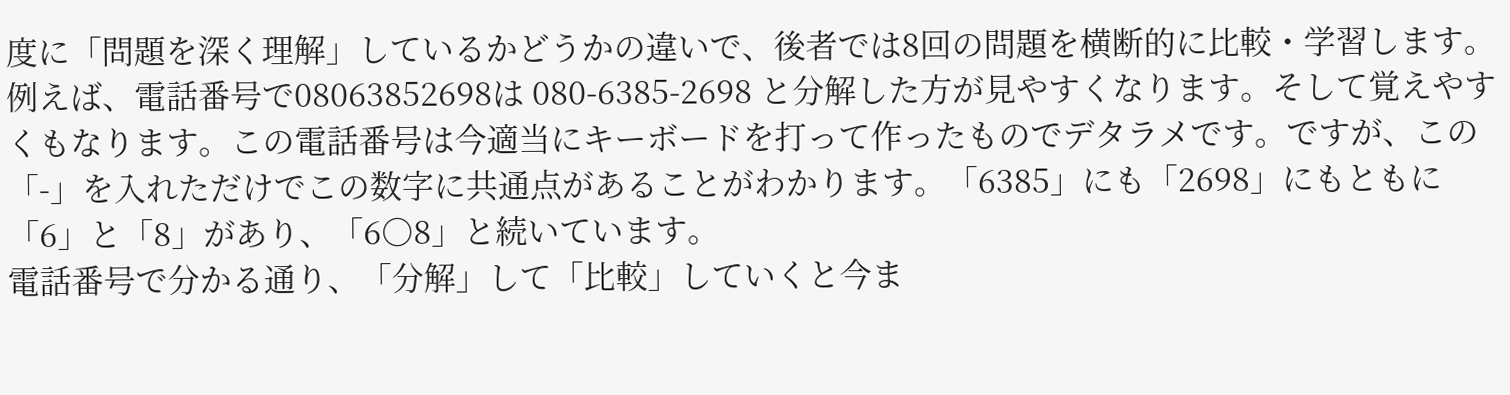度に「問題を深く理解」しているかどうかの違いで、後者では8回の問題を横断的に比較・学習します。
例えば、電話番号で08063852698は 080-6385-2698 と分解した方が見やすくなります。そして覚えやすくもなります。この電話番号は今適当にキーボードを打って作ったものでデタラメです。ですが、この「-」を入れただけでこの数字に共通点があることがわかります。「6385」にも「2698」にもともに「6」と「8」があり、「6○8」と続いています。
電話番号で分かる通り、「分解」して「比較」していくと今ま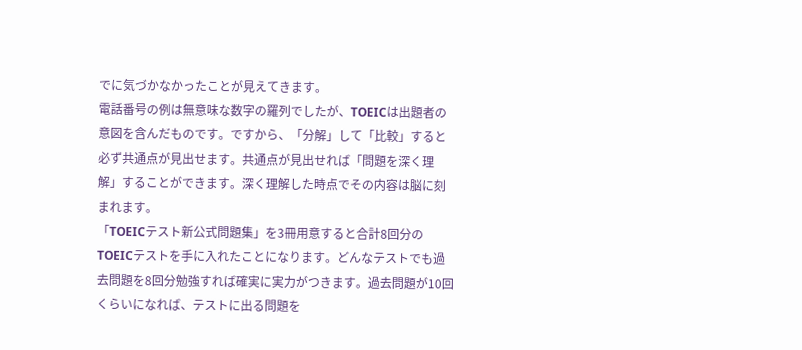でに気づかなかったことが見えてきます。
電話番号の例は無意味な数字の羅列でしたが、TOEICは出題者の意図を含んだものです。ですから、「分解」して「比較」すると必ず共通点が見出せます。共通点が見出せれば「問題を深く理解」することができます。深く理解した時点でその内容は脳に刻まれます。
「TOEICテスト新公式問題集」を3冊用意すると合計8回分のTOEICテストを手に入れたことになります。どんなテストでも過去問題を8回分勉強すれば確実に実力がつきます。過去問題が10回くらいになれば、テストに出る問題を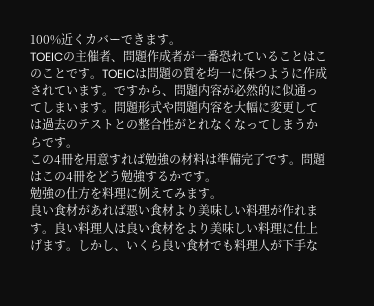100%近くカバーできます。
TOEICの主催者、問題作成者が一番恐れていることはこのことです。TOEICは問題の質を均一に保つように作成されています。ですから、問題内容が必然的に似通ってしまいます。問題形式や問題内容を大幅に変更しては過去のテストとの整合性がとれなくなってしまうからです。
この4冊を用意すれば勉強の材料は準備完了です。問題はこの4冊をどう勉強するかです。
勉強の仕方を料理に例えてみます。
良い食材があれば悪い食材より美味しい料理が作れます。良い料理人は良い食材をより美味しい料理に仕上げます。しかし、いくら良い食材でも料理人が下手な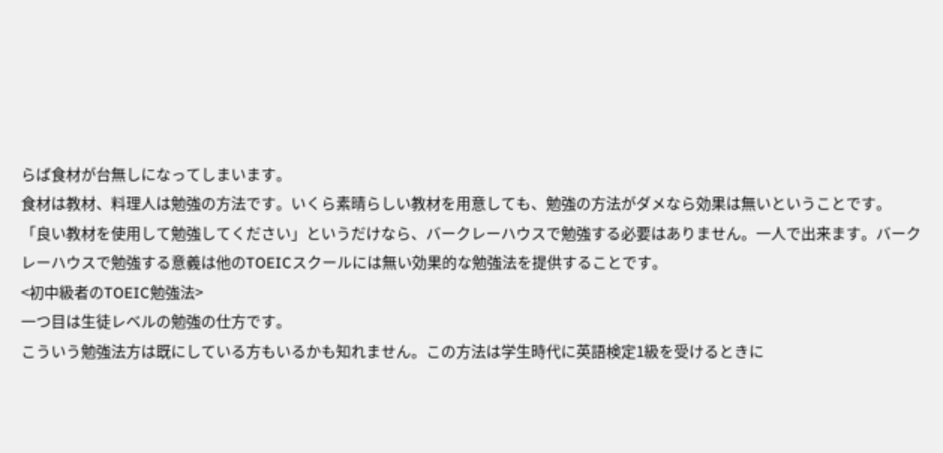らば食材が台無しになってしまいます。
食材は教材、料理人は勉強の方法です。いくら素晴らしい教材を用意しても、勉強の方法がダメなら効果は無いということです。
「良い教材を使用して勉強してください」というだけなら、バークレーハウスで勉強する必要はありません。一人で出来ます。バークレーハウスで勉強する意義は他のTOEICスクールには無い効果的な勉強法を提供することです。
<初中級者のTOEIC勉強法>
一つ目は生徒レベルの勉強の仕方です。
こういう勉強法方は既にしている方もいるかも知れません。この方法は学生時代に英語検定1級を受けるときに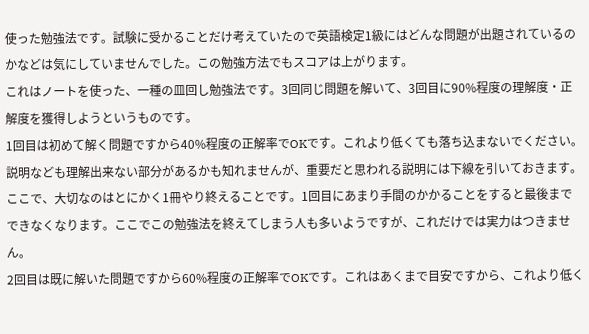使った勉強法です。試験に受かることだけ考えていたので英語検定1級にはどんな問題が出題されているのかなどは気にしていませんでした。この勉強方法でもスコアは上がります。
これはノートを使った、一種の皿回し勉強法です。3回同じ問題を解いて、3回目に90%程度の理解度・正解度を獲得しようというものです。
1回目は初めて解く問題ですから40%程度の正解率でOKです。これより低くても落ち込まないでください。説明なども理解出来ない部分があるかも知れませんが、重要だと思われる説明には下線を引いておきます。ここで、大切なのはとにかく1冊やり終えることです。1回目にあまり手間のかかることをすると最後までできなくなります。ここでこの勉強法を終えてしまう人も多いようですが、これだけでは実力はつきません。
2回目は既に解いた問題ですから60%程度の正解率でOKです。これはあくまで目安ですから、これより低く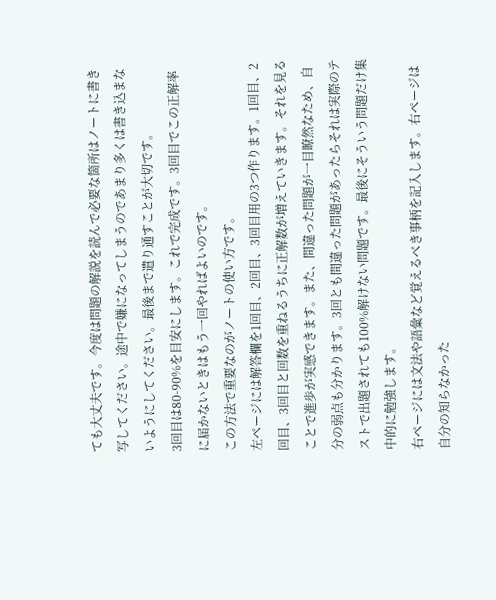ても大丈夫です。今度は問題の解説を読んで必要な箇所はノートに書き写してください。途中で嫌になってしまうのであまり多くは書き込まないようにしてください。最後まで遣り通すことが大切です。
3回目は80-90%を目安にします。これで完成です。3回目でこの正解率に届かないときはもう一回やればよいのです。
この方法で重要なのがノートの使い方です。
左ページには解答欄を1回目、2回目、3回目用の3つ作ります。1回目、2回目、3回目と回数を重ねるうちに正解数が増えていきます。それを見ることで進歩が実感できます。また、間違った問題が一目瞭然なため、自分の弱点も分かります。3回とも間違った問題があったらそれは実際のテストで出題されても100%解けない問題です。最後にそういう問題だけ集中的に勉強します。
右ページには文法や語彙など覚えるべき事柄を記入します。右ページは自分の知らなかった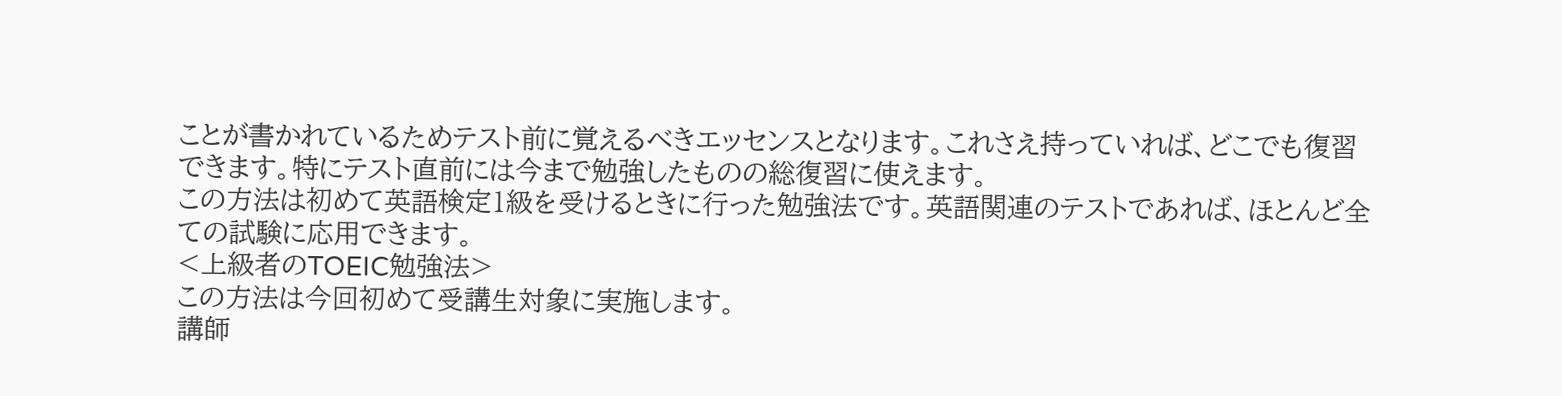ことが書かれているためテスト前に覚えるべきエッセンスとなります。これさえ持っていれば、どこでも復習できます。特にテスト直前には今まで勉強したものの総復習に使えます。
この方法は初めて英語検定1級を受けるときに行った勉強法です。英語関連のテストであれば、ほとんど全ての試験に応用できます。
<上級者のTOEIC勉強法>
この方法は今回初めて受講生対象に実施します。
講師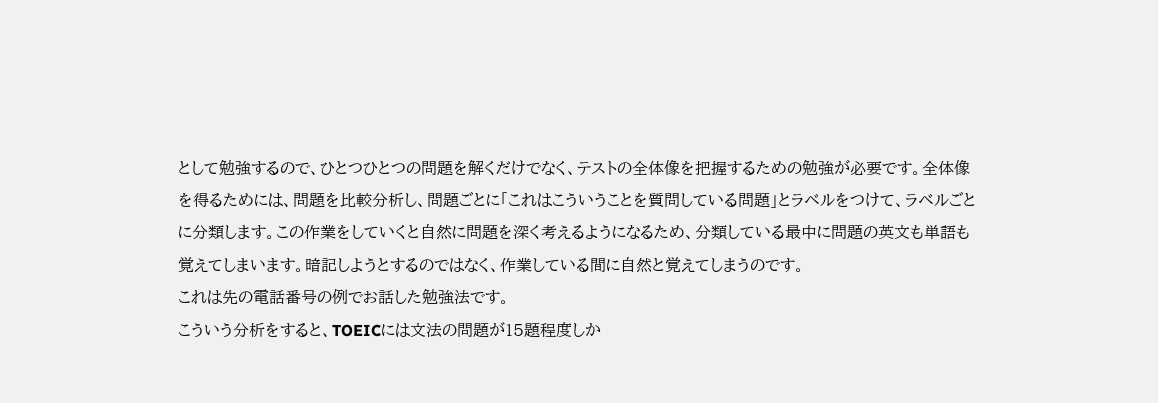として勉強するので、ひとつひとつの問題を解くだけでなく、テストの全体像を把握するための勉強が必要です。全体像を得るためには、問題を比較分析し、問題ごとに「これはこういうことを質問している問題」とラベルをつけて、ラベルごとに分類します。この作業をしていくと自然に問題を深く考えるようになるため、分類している最中に問題の英文も単語も覚えてしまいます。暗記しようとするのではなく、作業している間に自然と覚えてしまうのです。
これは先の電話番号の例でお話した勉強法です。
こういう分析をすると、TOEICには文法の問題が15題程度しか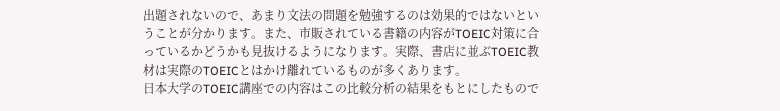出題されないので、あまり文法の問題を勉強するのは効果的ではないということが分かります。また、市販されている書籍の内容がTOEIC対策に合っているかどうかも見抜けるようになります。実際、書店に並ぶTOEIC教材は実際のTOEICとはかけ離れているものが多くあります。
日本大学のTOEIC講座での内容はこの比較分析の結果をもとにしたもので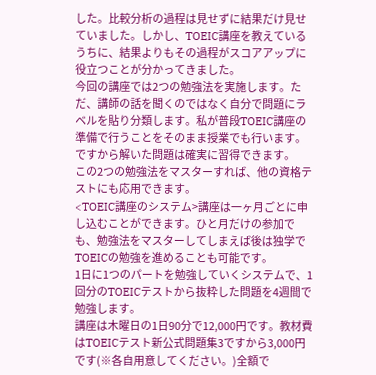した。比較分析の過程は見せずに結果だけ見せていました。しかし、TOEIC講座を教えているうちに、結果よりもその過程がスコアアップに役立つことが分かってきました。
今回の講座では2つの勉強法を実施します。ただ、講師の話を聞くのではなく自分で問題にラベルを貼り分類します。私が普段TOEIC講座の準備で行うことをそのまま授業でも行います。ですから解いた問題は確実に習得できます。
この2つの勉強法をマスターすれば、他の資格テストにも応用できます。
<TOEIC講座のシステム>講座は一ヶ月ごとに申し込むことができます。ひと月だけの参加でも、勉強法をマスターしてしまえば後は独学でTOEICの勉強を進めることも可能です。
1日に1つのパートを勉強していくシステムで、1回分のTOEICテストから抜粋した問題を4週間で勉強します。
講座は木曜日の1日90分で12,000円です。教材費はTOEICテスト新公式問題集3ですから3,000円です(※各自用意してください。)全額で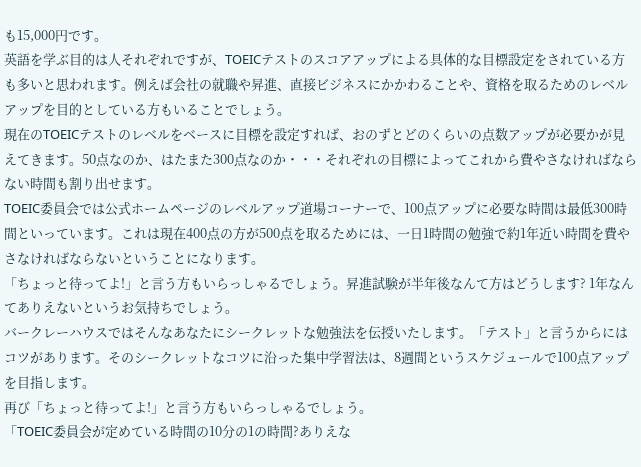も15,000円です。
英語を学ぶ目的は人それぞれですが、TOEICテストのスコアアップによる具体的な目標設定をされている方も多いと思われます。例えば会社の就職や昇進、直接ビジネスにかかわることや、資格を取るためのレベルアップを目的としている方もいることでしょう。
現在のTOEICテストのレベルをベースに目標を設定すれば、おのずとどのくらいの点数アップが必要かが見えてきます。50点なのか、はたまた300点なのか・・・それぞれの目標によってこれから費やさなければならない時間も割り出せます。
TOEIC委員会では公式ホームページのレベルアップ道場コーナーで、100点アップに必要な時間は最低300時間といっています。これは現在400点の方が500点を取るためには、一日1時間の勉強で約1年近い時間を費やさなければならないということになります。
「ちょっと待ってよ!」と言う方もいらっしゃるでしょう。昇進試験が半年後なんて方はどうします? 1年なんてありえないというお気持ちでしょう。
バークレーハウスではそんなあなたにシークレットな勉強法を伝授いたします。「テスト」と言うからにはコツがあります。そのシークレットなコツに沿った集中学習法は、8週間というスケジュールで100点アップを目指します。
再び「ちょっと待ってよ!」と言う方もいらっしゃるでしょう。
「TOEIC委員会が定めている時間の10分の1の時間?ありえな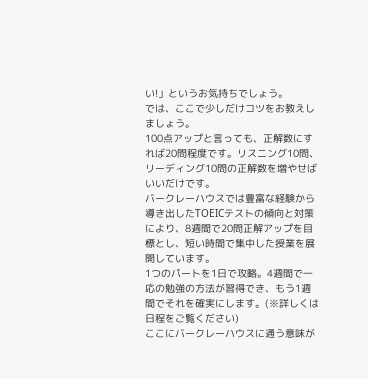い!」というお気持ちでしょう。
では、ここで少しだけコツをお教えしましょう。
100点アップと言っても、正解数にすれば20問程度です。リスニング10問、リーディング10問の正解数を増やせばいいだけです。
バークレーハウスでは豊富な経験から導き出したTOEICテストの傾向と対策により、8週間で20問正解アップを目標とし、短い時間で集中した授業を展開しています。
1つのパートを1日で攻略。4週間で一応の勉強の方法が習得でき、もう1週間でそれを確実にします。(※詳しくは日程をご覧ください)
ここにバークレーハウスに通う意味が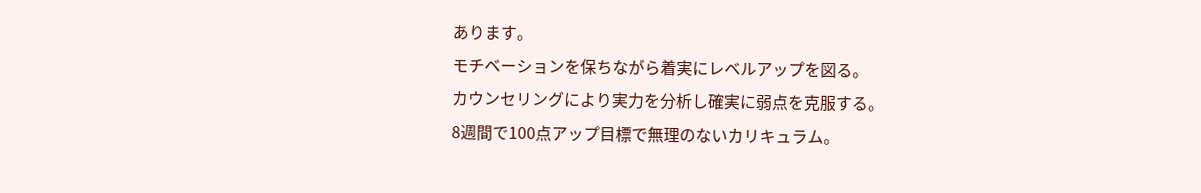あります。
モチベーションを保ちながら着実にレベルアップを図る。
カウンセリングにより実力を分析し確実に弱点を克服する。
8週間で100点アップ目標で無理のないカリキュラム。